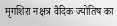मृगशिरा नक्षत्र वैदिक ज्योतिष का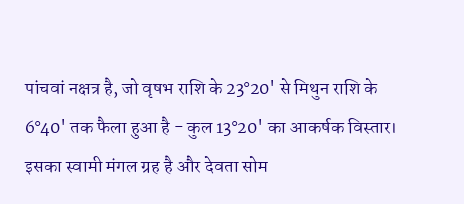पांचवां नक्षत्र है, जो वृषभ राशि के 23°20' से मिथुन राशि के 6°40' तक फैला हुआ है - कुल 13°20' का आकर्षक विस्तार। इसका स्वामी मंगल ग्रह है और देवता सोम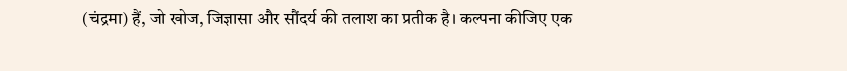(चंद्रमा) हैं, जो खोज, जिज्ञासा और सौंदर्य की तलाश का प्रतीक है। कल्पना कीजिए एक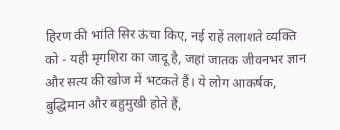हिरण की भांति सिर ऊंचा किए, नई राहें तलाशते व्यक्ति को - यही मृगशिरा का जादू है, जहां जातक जीवनभर ज्ञान और सत्य की खोज में भटकते हैं। ये लोग आकर्षक, बुद्धिमान और बहुमुखी होते हैं,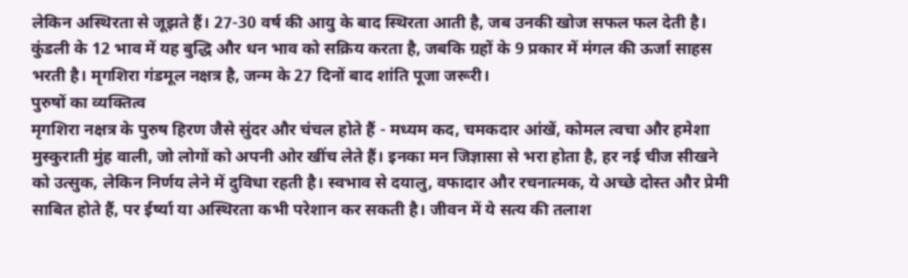लेकिन अस्थिरता से जूझते हैं। 27-30 वर्ष की आयु के बाद स्थिरता आती है, जब उनकी खोज सफल फल देती है। कुंडली के 12 भाव में यह बुद्धि और धन भाव को सक्रिय करता है, जबकि ग्रहों के 9 प्रकार में मंगल की ऊर्जा साहस भरती है। मृगशिरा गंडमूल नक्षत्र है, जन्म के 27 दिनों बाद शांति पूजा जरूरी।
पुरुषों का व्यक्तित्व
मृगशिरा नक्षत्र के पुरुष हिरण जैसे सुंदर और चंचल होते हैं - मध्यम कद, चमकदार आंखें, कोमल त्वचा और हमेशा मुस्कुराती मुंह वाली, जो लोगों को अपनी ओर खींच लेते हैं। इनका मन जिज्ञासा से भरा होता है, हर नई चीज सीखने को उत्सुक, लेकिन निर्णय लेने में दुविधा रहती है। स्वभाव से दयालु, वफादार और रचनात्मक, ये अच्छे दोस्त और प्रेमी साबित होते हैं, पर ईर्ष्या या अस्थिरता कभी परेशान कर सकती है। जीवन में ये सत्य की तलाश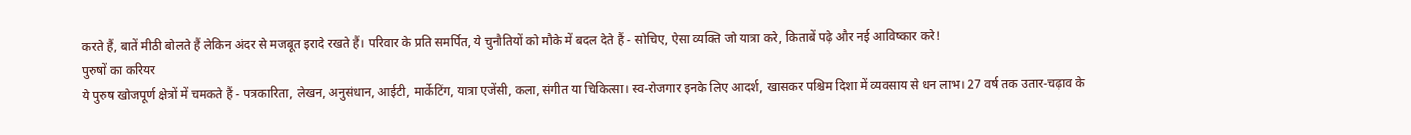करते हैं, बातें मीठी बोलते हैं लेकिन अंदर से मजबूत इरादे रखते हैं। परिवार के प्रति समर्पित, ये चुनौतियों को मौके में बदल देते हैं - सोचिए, ऐसा व्यक्ति जो यात्रा करे, किताबें पढ़े और नई आविष्कार करे!
पुरुषों का करियर
ये पुरुष खोजपूर्ण क्षेत्रों में चमकते हैं - पत्रकारिता, लेखन, अनुसंधान, आईटी, मार्केटिंग, यात्रा एजेंसी, कला, संगीत या चिकित्सा। स्व-रोजगार इनके लिए आदर्श, खासकर पश्चिम दिशा में व्यवसाय से धन लाभ। 27 वर्ष तक उतार-चढ़ाव के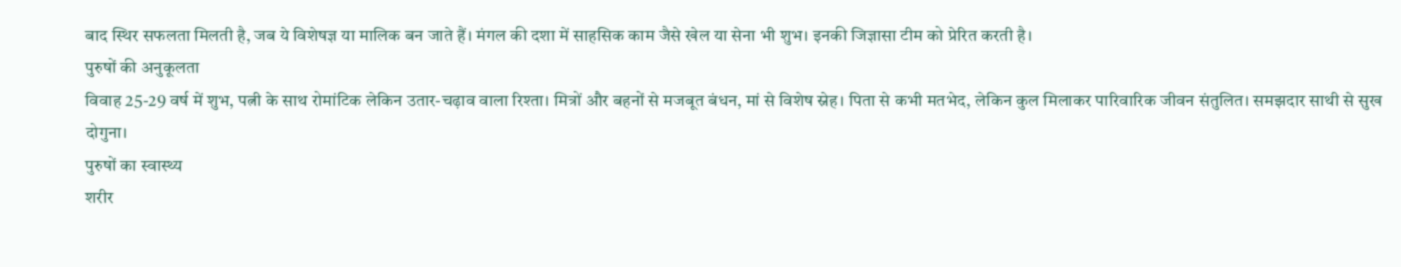बाद स्थिर सफलता मिलती है, जब ये विशेषज्ञ या मालिक बन जाते हैं। मंगल की दशा में साहसिक काम जैसे खेल या सेना भी शुभ। इनकी जिज्ञासा टीम को प्रेरित करती है।
पुरुषों की अनुकूलता
विवाह 25-29 वर्ष में शुभ, पत्नी के साथ रोमांटिक लेकिन उतार-चढ़ाव वाला रिश्ता। मित्रों और बहनों से मजबूत बंधन, मां से विशेष स्नेह। पिता से कभी मतभेद, लेकिन कुल मिलाकर पारिवारिक जीवन संतुलित। समझदार साथी से सुख दोगुना।
पुरुषों का स्वास्थ्य
शरीर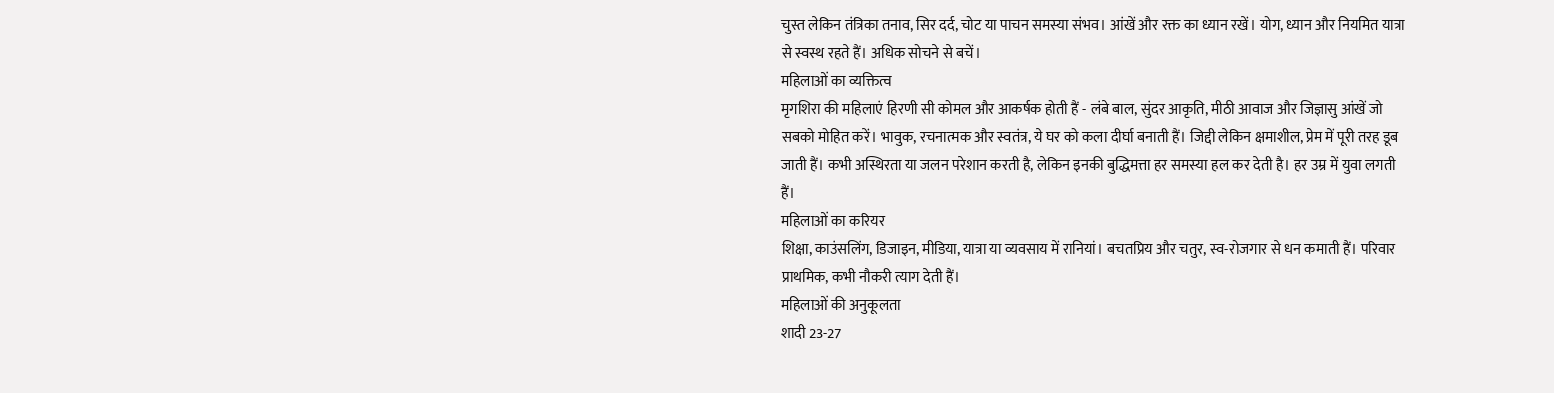चुस्त लेकिन तंत्रिका तनाव, सिर दर्द, चोट या पाचन समस्या संभव। आंखें और रक्त का ध्यान रखें। योग, ध्यान और नियमित यात्रा से स्वस्थ रहते हैं। अधिक सोचने से बचें।
महिलाओं का व्यक्तित्व
मृगशिरा की महिलाएं हिरणी सी कोमल और आकर्षक होती हैं - लंबे बाल, सुंदर आकृति, मीठी आवाज और जिज्ञासु आंखें जो सबको मोहित करें। भावुक, रचनात्मक और स्वतंत्र, ये घर को कला दीर्घा बनाती हैं। जिद्दी लेकिन क्षमाशील, प्रेम में पूरी तरह डूब जाती हैं। कभी अस्थिरता या जलन परेशान करती है, लेकिन इनकी बुद्धिमत्ता हर समस्या हल कर देती है। हर उम्र में युवा लगती हैं।
महिलाओं का करियर
शिक्षा, काउंसलिंग, डिजाइन, मीडिया, यात्रा या व्यवसाय में रानियां। बचतप्रिय और चतुर, स्व-रोजगार से धन कमाती हैं। परिवार प्राथमिक, कभी नौकरी त्याग देती हैं।
महिलाओं की अनुकूलता
शादी 23-27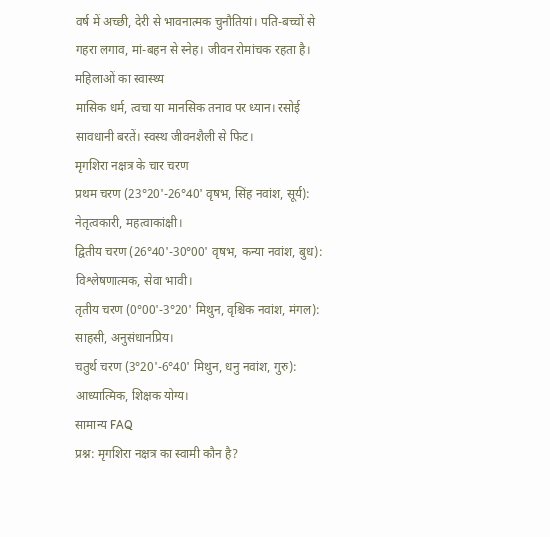वर्ष में अच्छी, देरी से भावनात्मक चुनौतियां। पति-बच्चों से गहरा लगाव, मां-बहन से स्नेह। जीवन रोमांचक रहता है।
महिलाओं का स्वास्थ्य
मासिक धर्म, त्वचा या मानसिक तनाव पर ध्यान। रसोई सावधानी बरतें। स्वस्थ जीवनशैली से फिट।
मृगशिरा नक्षत्र के चार चरण
प्रथम चरण (23°20'-26°40' वृषभ, सिंह नवांश, सूर्य): नेतृत्वकारी, महत्वाकांक्षी।
द्वितीय चरण (26°40'-30°00' वृषभ, कन्या नवांश, बुध): विश्लेषणात्मक, सेवा भावी।
तृतीय चरण (0°00'-3°20' मिथुन, वृश्चिक नवांश, मंगल): साहसी, अनुसंधानप्रिय।
चतुर्थ चरण (3°20'-6°40' मिथुन, धनु नवांश, गुरु): आध्यात्मिक, शिक्षक योग्य।
सामान्य FAQ
प्रश्न: मृगशिरा नक्षत्र का स्वामी कौन है?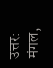उत्तर: मंगल,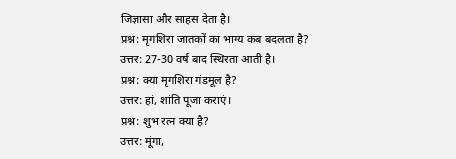जिज्ञासा और साहस देता है।
प्रश्न: मृगशिरा जातकों का भाग्य कब बदलता है?
उत्तर: 27-30 वर्ष बाद स्थिरता आती है।
प्रश्न: क्या मृगशिरा गंडमूल है?
उत्तर: हां, शांति पूजा कराएं।
प्रश्न: शुभ रत्न क्या है?
उत्तर: मूंगा,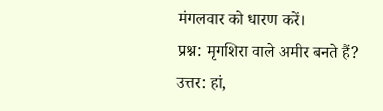मंगलवार को धारण करें।
प्रश्न: मृगशिरा वाले अमीर बनते हैं?
उत्तर: हां,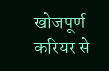खोजपूर्ण करियर से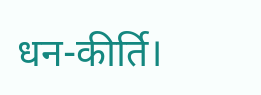धन-कीर्ति।